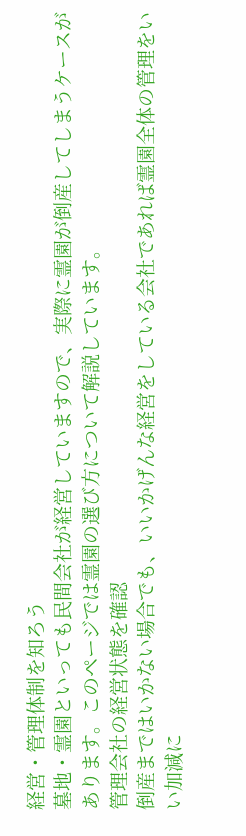経営・管理体制を知ろう
墓地・霊園といっても民間会社が経営していますので、実際に霊園が倒産してしまうケースがあります。このページでは霊園の選び方について解説しています。
管理会社の経営状態を確認
倒産まではいかない場合でも、いいかげんな経営をしている会社であれば霊園全体の管理をいい加減に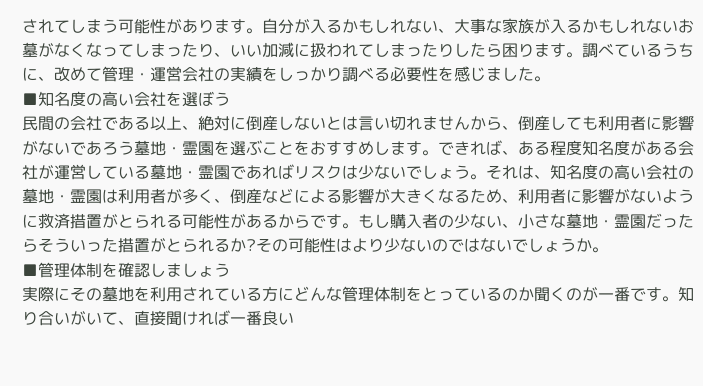されてしまう可能性があります。自分が入るかもしれない、大事な家族が入るかもしれないお墓がなくなってしまったり、いい加減に扱われてしまったりしたら困ります。調べているうちに、改めて管理・運営会社の実績をしっかり調べる必要性を感じました。
■知名度の高い会社を選ぼう
民間の会社である以上、絶対に倒産しないとは言い切れませんから、倒産しても利用者に影響がないであろう墓地・霊園を選ぶことをおすすめします。できれば、ある程度知名度がある会社が運営している墓地・霊園であればリスクは少ないでしょう。それは、知名度の高い会社の墓地・霊園は利用者が多く、倒産などによる影響が大きくなるため、利用者に影響がないように救済措置がとられる可能性があるからです。もし購入者の少ない、小さな墓地・霊園だったらそういった措置がとられるか?その可能性はより少ないのではないでしょうか。
■管理体制を確認しましょう
実際にその墓地を利用されている方にどんな管理体制をとっているのか聞くのが一番です。知り合いがいて、直接聞ければ一番良い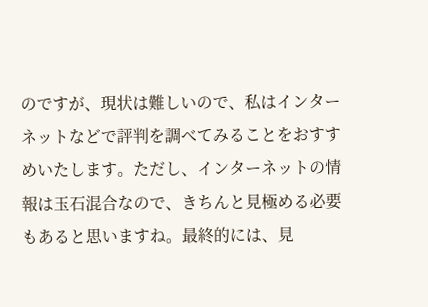のですが、現状は難しいので、私はインターネットなどで評判を調べてみることをおすすめいたします。ただし、インターネットの情報は玉石混合なので、きちんと見極める必要もあると思いますね。最終的には、見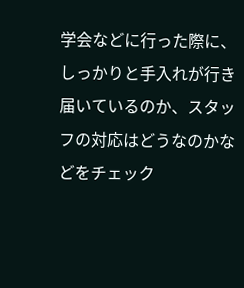学会などに行った際に、しっかりと手入れが行き届いているのか、スタッフの対応はどうなのかなどをチェック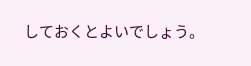しておくとよいでしょう。